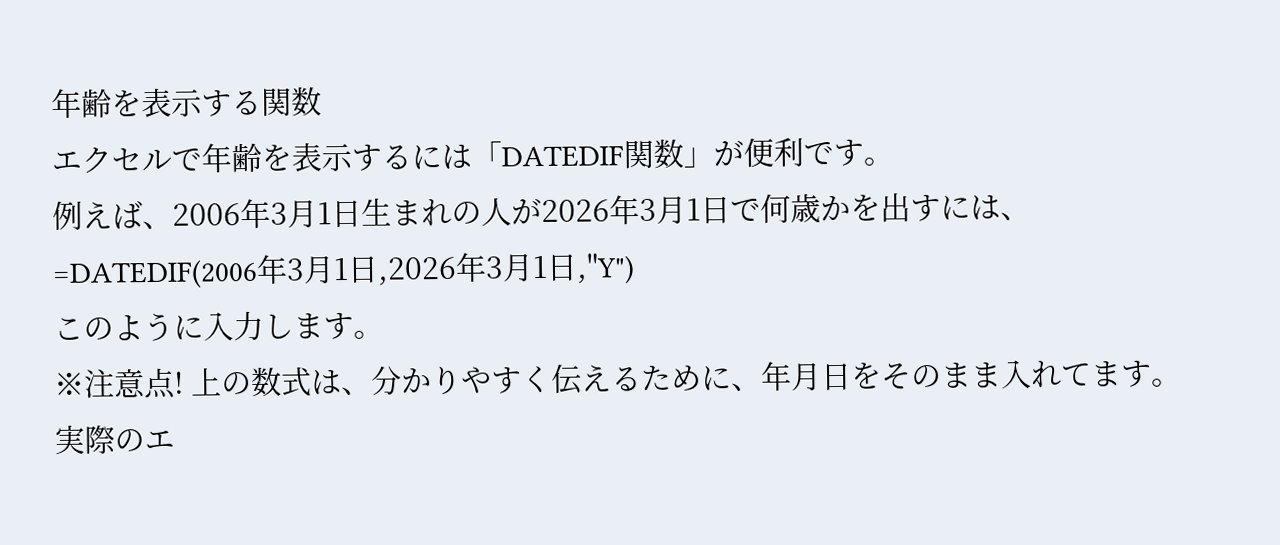年齢を表示する関数
エクセルで年齢を表示するには「DATEDIF関数」が便利です。
例えば、2006年3月1日生まれの人が2026年3月1日で何歳かを出すには、
=DATEDIF(2006年3月1日,2026年3月1日,"Y")
このように入力します。
※注意点! 上の数式は、分かりやすく伝えるために、年月日をそのまま入れてます。
実際のエ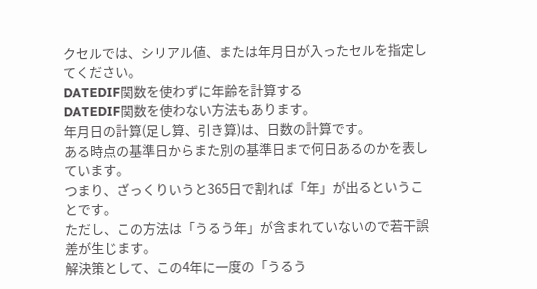クセルでは、シリアル値、または年月日が入ったセルを指定してください。
DATEDIF関数を使わずに年齢を計算する
DATEDIF関数を使わない方法もあります。
年月日の計算(足し算、引き算)は、日数の計算です。
ある時点の基準日からまた別の基準日まで何日あるのかを表しています。
つまり、ざっくりいうと365日で割れば「年」が出るということです。
ただし、この方法は「うるう年」が含まれていないので若干誤差が生じます。
解決策として、この4年に一度の「うるう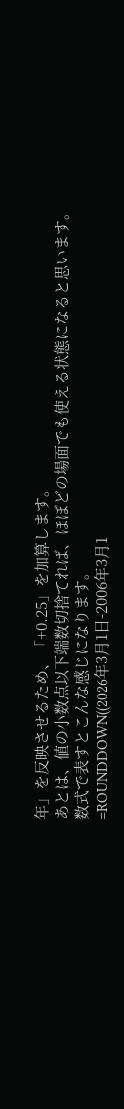年」を反映させるため、「+0.25」を加算します。
あとは、値の小数点以下端数切捨てれば、ほぼどの場面でも使える状態になると思います。
数式で表すとこんな感じになります。
=ROUNDDOWN((2026年3月1日-2006年3月1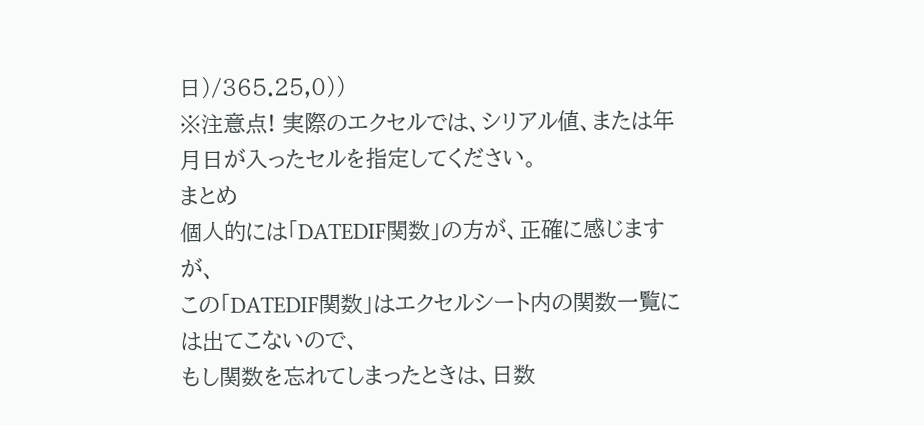日)/365.25,0))
※注意点! 実際のエクセルでは、シリアル値、または年月日が入ったセルを指定してください。
まとめ
個人的には「DATEDIF関数」の方が、正確に感じますが、
この「DATEDIF関数」はエクセルシート内の関数一覧には出てこないので、
もし関数を忘れてしまったときは、日数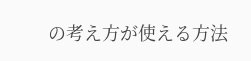の考え方が使える方法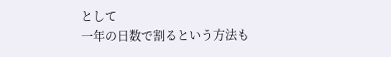として
一年の日数で割るという方法も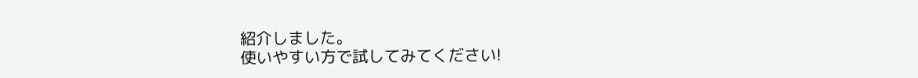紹介しました。
使いやすい方で試してみてください!